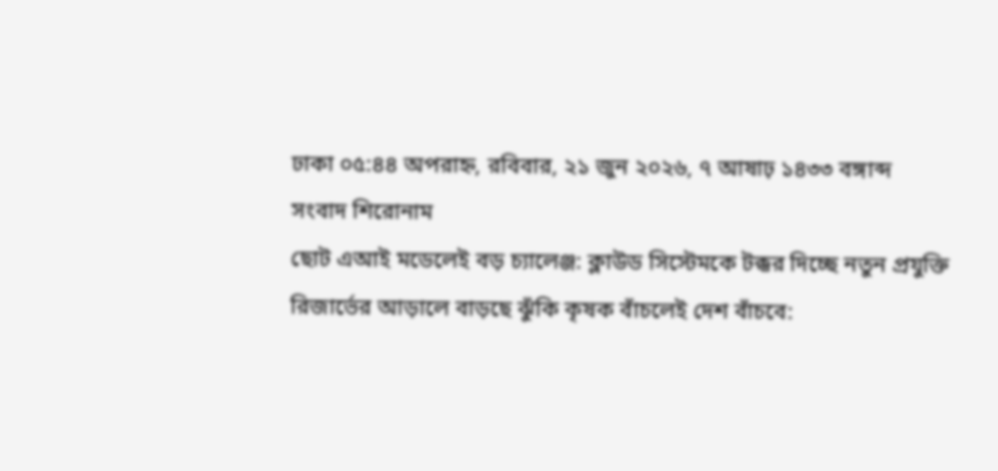ঢাকা ০৫:৪৪ অপরাহ্ন, রবিবার, ২১ জুন ২০২৬, ৭ আষাঢ় ১৪৩৩ বঙ্গাব্দ
সংবাদ শিরোনাম
ছোট এআই মডেলেই বড় চ্যালেঞ্জ: ক্লাউড সিস্টেমকে টক্কর দিচ্ছে নতুন প্রযুক্তি রিজার্ভের আড়ালে বাড়ছে ঝুঁকি কৃষক বাঁচলেই দেশ বাঁচবে: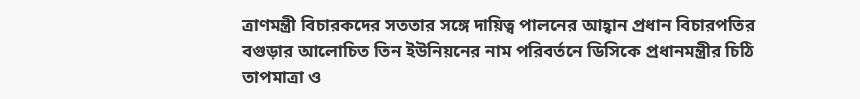ত্রাণমন্ত্রী বিচারকদের সততার সঙ্গে দায়িত্ব পালনের আহ্বান প্রধান বিচারপতির বগুড়ার আলোচিত তিন ইউনিয়নের নাম পরিবর্তনে ডিসিকে প্রধানমন্ত্রীর চিঠি তাপমাত্রা ও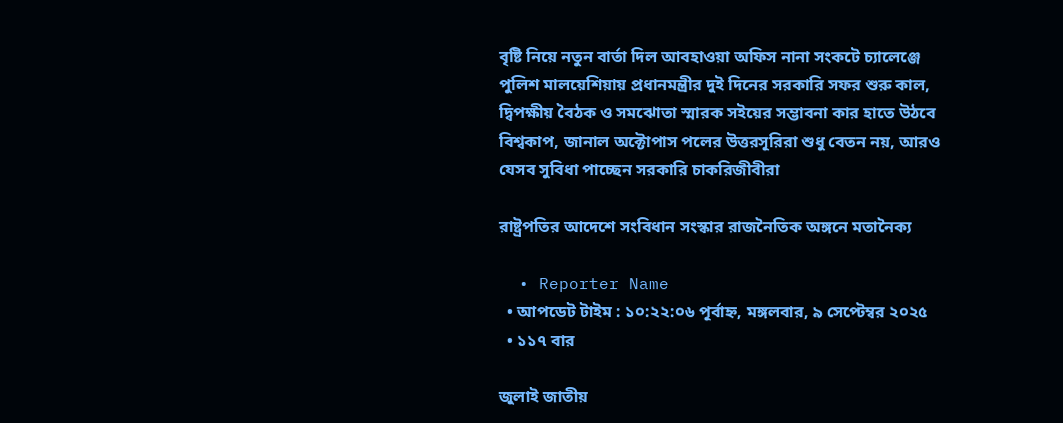বৃষ্টি নিয়ে নতুন বার্তা দিল আবহাওয়া অফিস নানা সংকটে চ্যালেঞ্জে পুলিশ মালয়েশিয়ায় প্রধানমন্ত্রীর দুই দিনের সরকারি সফর শুরু কাল, দ্বিপক্ষীয় বৈঠক ও সমঝোতা স্মারক সইয়ের সম্ভাবনা কার হাতে উঠবে বিশ্বকাপ, জানাল অক্টোপাস পলের উত্তরসূরিরা শুধু বেতন নয়, আরও যেসব সুবিধা পাচ্ছেন সরকারি চাকরিজীবীরা

রাষ্ট্রপতির আদেশে সংবিধান সংস্কার রাজনৈতিক অঙ্গনে মতানৈক্য

  • Reporter Name
  • আপডেট টাইম : ১০:২২:০৬ পূর্বাহ্ন, মঙ্গলবার, ৯ সেপ্টেম্বর ২০২৫
  • ১১৭ বার

জুলাই জাতীয়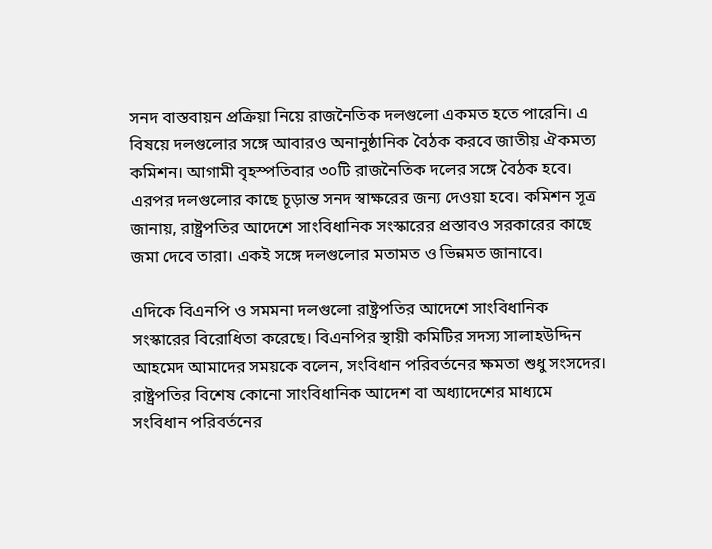সনদ বাস্তবায়ন প্রক্রিয়া নিয়ে রাজনৈতিক দলগুলো একমত হতে পারেনি। এ বিষয়ে দলগুলোর সঙ্গে আবারও অনানুষ্ঠানিক বৈঠক করবে জাতীয় ঐকমত্য কমিশন। আগামী বৃহস্পতিবার ৩০টি রাজনৈতিক দলের সঙ্গে বৈঠক হবে। এরপর দলগুলোর কাছে চূড়ান্ত সনদ স্বাক্ষরের জন্য দেওয়া হবে। কমিশন সূত্র জানায়, রাষ্ট্রপতির আদেশে সাংবিধানিক সংস্কারের প্রস্তাবও সরকারের কাছে জমা দেবে তারা। একই সঙ্গে দলগুলোর মতামত ও ভিন্নমত জানাবে।

এদিকে বিএনপি ও সমমনা দলগুলো রাষ্ট্রপতির আদেশে সাংবিধানিক সংস্কারের বিরোধিতা করেছে। বিএনপির স্থায়ী কমিটির সদস্য সালাহউদ্দিন আহমেদ আমাদের সময়কে বলেন, সংবিধান পরিবর্তনের ক্ষমতা শুধু সংসদের। রাষ্ট্রপতির বিশেষ কোনো সাংবিধানিক আদেশ বা অধ্যাদেশের মাধ্যমে সংবিধান পরিবর্তনের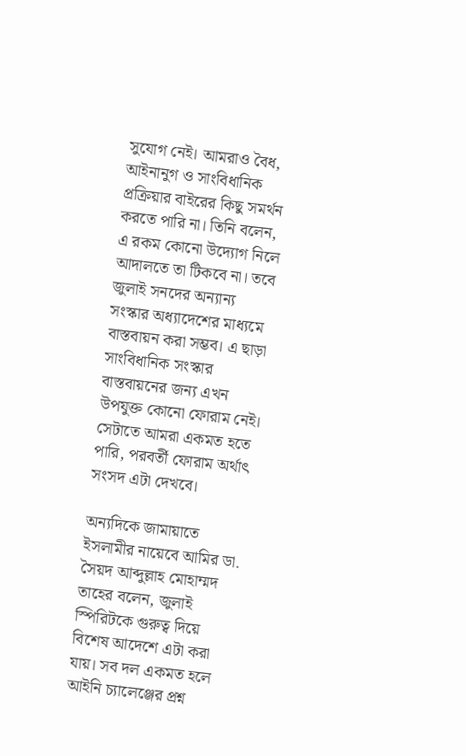সুযোগ নেই। আমরাও বৈধ, আইনানুগ ও সাংবিধানিক প্রক্রিয়ার বাইরের কিছু সমর্থন করতে পারি না। তিনি বলেন, এ রকম কোনো উদ্যোগ নিলে আদালতে তা টিকবে না। তবে জুলাই সনদের অন্যান্য সংস্কার অধ্যাদেশের মাধ্যমে বাস্তবায়ন করা সম্ভব। এ ছাড়া সাংবিধানিক সংস্কার বাস্তবায়নের জন্য এখন উপযুক্ত কোনো ফোরাম নেই। সেটাতে আমরা একমত হতে পারি, পরবর্তী ফোরাম অর্থাৎ সংসদ এটা দেখবে।

অন্যদিকে জামায়াতে ইসলামীর নায়েবে আমির ডা. সৈয়দ আব্দুল্লাহ মোহাম্মদ তাহের বলেন, জুলাই স্পিরিটকে গুরুত্ব দিয়ে বিশেষ আদেশে এটা করা যায়। সব দল একমত হলে আইনি চ্যালেঞ্জের প্রশ্ন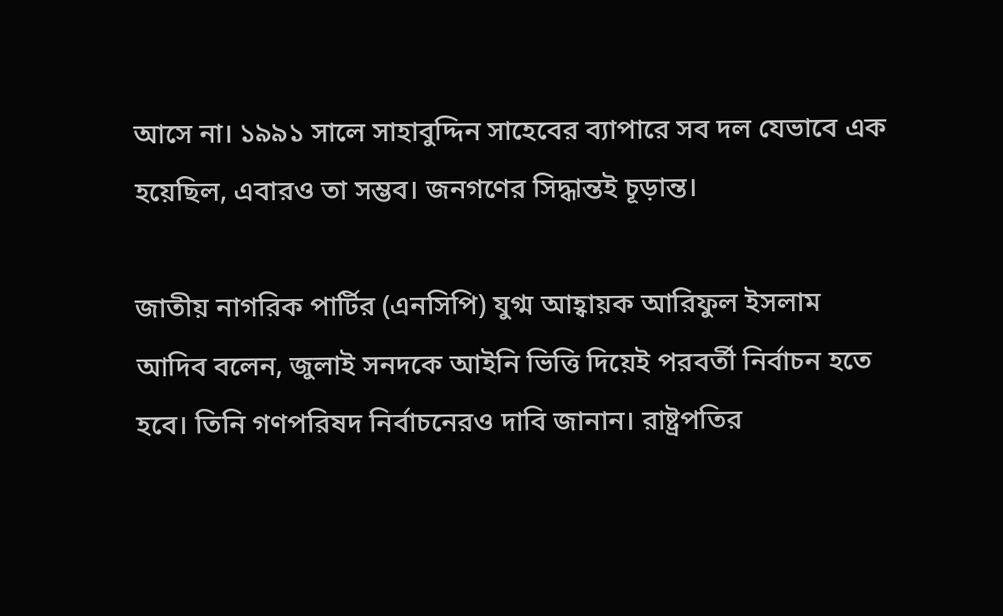আসে না। ১৯৯১ সালে সাহাবুদ্দিন সাহেবের ব্যাপারে সব দল যেভাবে এক হয়েছিল, এবারও তা সম্ভব। জনগণের সিদ্ধান্তই চূড়ান্ত।

জাতীয় নাগরিক পার্টির (এনসিপি) যুগ্ম আহ্বায়ক আরিফুল ইসলাম আদিব বলেন, জুলাই সনদকে আইনি ভিত্তি দিয়েই পরবর্তী নির্বাচন হতে হবে। তিনি গণপরিষদ নির্বাচনেরও দাবি জানান। রাষ্ট্রপতির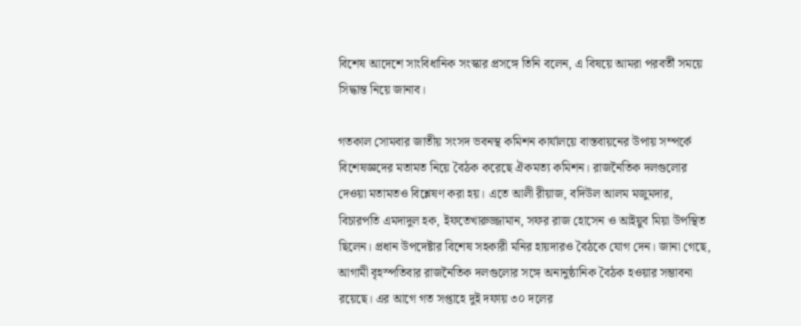বিশেষ আদেশে সাংবিধানিক সংস্কার প্রসঙ্গে তিনি বলেন, এ বিষয়ে আমরা পরবর্তী সময়ে সিদ্ধান্ত নিয়ে জানাব।

গতকাল সোমবার জাতীয় সংসদ ভবনস্থ কমিশন কার্যালয়ে বাস্তবায়নের উপায় সম্পর্কে বিশেষজ্ঞদের মতামত নিয়ে বৈঠক করেছে ঐকমত্য কমিশন। রাজনৈতিক দলগুলোর দেওয়া মতামতও বিশ্লেষণ করা হয়। এতে আলী রীয়াজ, বদিউল আলম মজুমদার, বিচারপতি এমদাদুল হক, ইফতেখারুজ্জামান, সফর রাজ হোসেন ও আইয়ুব মিয়া উপস্থিত ছিলেন। প্রধান উপদেষ্টার বিশেষ সহকারী মনির হায়দারও বৈঠকে যোগ দেন। জানা গেছে, আগামী বৃহস্পতিবার রাজনৈতিক দলগুলোর সঙ্গে অনানুষ্ঠানিক বৈঠক হওয়ার সম্ভাবনা রয়েছে। এর আগে গত সপ্তাহে দুই দফায় ৩০ দলের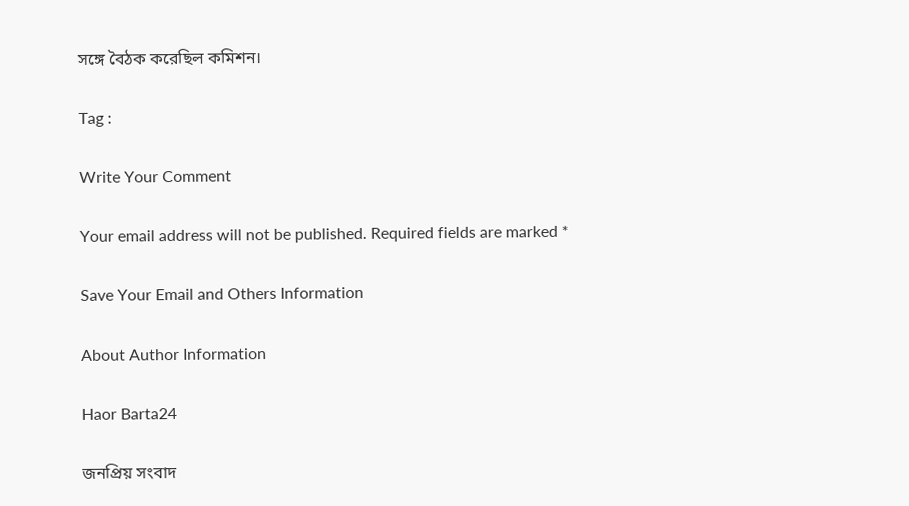সঙ্গে বৈঠক করেছিল কমিশন।

Tag :

Write Your Comment

Your email address will not be published. Required fields are marked *

Save Your Email and Others Information

About Author Information

Haor Barta24

জনপ্রিয় সংবাদ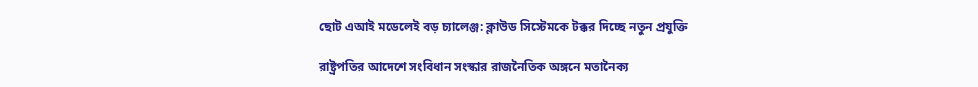ছোট এআই মডেলেই বড় চ্যালেঞ্জ: ক্লাউড সিস্টেমকে টক্কর দিচ্ছে নতুন প্রযুক্তি

রাষ্ট্রপতির আদেশে সংবিধান সংস্কার রাজনৈতিক অঙ্গনে মতানৈক্য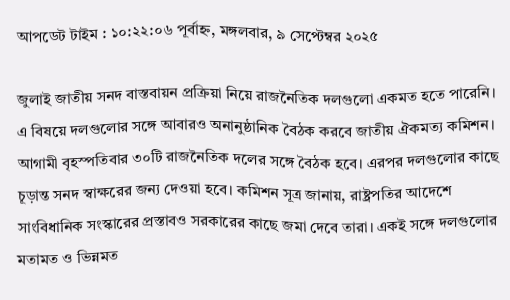আপডেট টাইম : ১০:২২:০৬ পূর্বাহ্ন, মঙ্গলবার, ৯ সেপ্টেম্বর ২০২৫

জুলাই জাতীয় সনদ বাস্তবায়ন প্রক্রিয়া নিয়ে রাজনৈতিক দলগুলো একমত হতে পারেনি। এ বিষয়ে দলগুলোর সঙ্গে আবারও অনানুষ্ঠানিক বৈঠক করবে জাতীয় ঐকমত্য কমিশন। আগামী বৃহস্পতিবার ৩০টি রাজনৈতিক দলের সঙ্গে বৈঠক হবে। এরপর দলগুলোর কাছে চূড়ান্ত সনদ স্বাক্ষরের জন্য দেওয়া হবে। কমিশন সূত্র জানায়, রাষ্ট্রপতির আদেশে সাংবিধানিক সংস্কারের প্রস্তাবও সরকারের কাছে জমা দেবে তারা। একই সঙ্গে দলগুলোর মতামত ও ভিন্নমত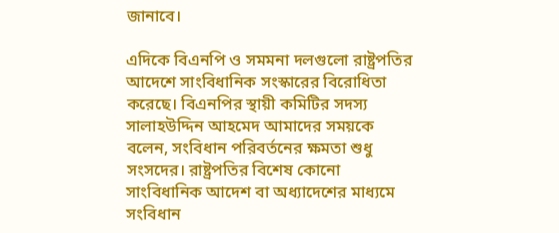জানাবে।

এদিকে বিএনপি ও সমমনা দলগুলো রাষ্ট্রপতির আদেশে সাংবিধানিক সংস্কারের বিরোধিতা করেছে। বিএনপির স্থায়ী কমিটির সদস্য সালাহউদ্দিন আহমেদ আমাদের সময়কে বলেন, সংবিধান পরিবর্তনের ক্ষমতা শুধু সংসদের। রাষ্ট্রপতির বিশেষ কোনো সাংবিধানিক আদেশ বা অধ্যাদেশের মাধ্যমে সংবিধান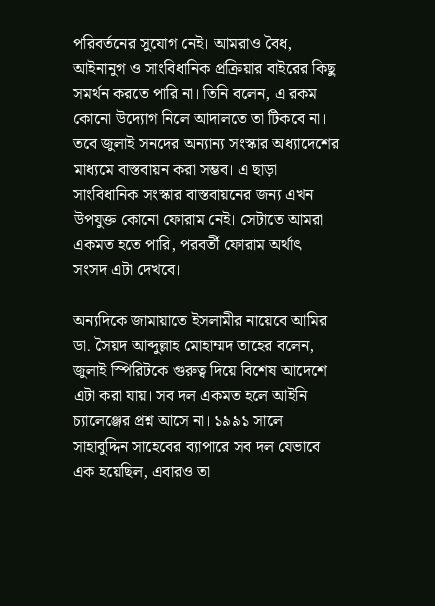পরিবর্তনের সুযোগ নেই। আমরাও বৈধ, আইনানুগ ও সাংবিধানিক প্রক্রিয়ার বাইরের কিছু সমর্থন করতে পারি না। তিনি বলেন, এ রকম কোনো উদ্যোগ নিলে আদালতে তা টিকবে না। তবে জুলাই সনদের অন্যান্য সংস্কার অধ্যাদেশের মাধ্যমে বাস্তবায়ন করা সম্ভব। এ ছাড়া সাংবিধানিক সংস্কার বাস্তবায়নের জন্য এখন উপযুক্ত কোনো ফোরাম নেই। সেটাতে আমরা একমত হতে পারি, পরবর্তী ফোরাম অর্থাৎ সংসদ এটা দেখবে।

অন্যদিকে জামায়াতে ইসলামীর নায়েবে আমির ডা. সৈয়দ আব্দুল্লাহ মোহাম্মদ তাহের বলেন, জুলাই স্পিরিটকে গুরুত্ব দিয়ে বিশেষ আদেশে এটা করা যায়। সব দল একমত হলে আইনি চ্যালেঞ্জের প্রশ্ন আসে না। ১৯৯১ সালে সাহাবুদ্দিন সাহেবের ব্যাপারে সব দল যেভাবে এক হয়েছিল, এবারও তা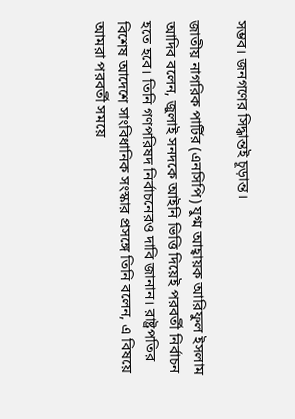সম্ভব। জনগণের সিদ্ধান্তই চূড়ান্ত।

জাতীয় নাগরিক পার্টির (এনসিপি) যুগ্ম আহ্বায়ক আরিফুল ইসলাম আদিব বলেন, জুলাই সনদকে আইনি ভিত্তি দিয়েই পরবর্তী নির্বাচন হতে হবে। তিনি গণপরিষদ নির্বাচনেরও দাবি জানান। রাষ্ট্রপতির বিশেষ আদেশে সাংবিধানিক সংস্কার প্রসঙ্গে তিনি বলেন, এ বিষয়ে আমরা পরবর্তী সময়ে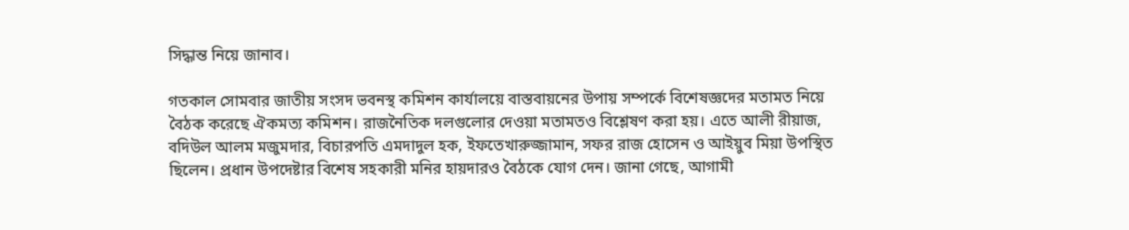সিদ্ধান্ত নিয়ে জানাব।

গতকাল সোমবার জাতীয় সংসদ ভবনস্থ কমিশন কার্যালয়ে বাস্তবায়নের উপায় সম্পর্কে বিশেষজ্ঞদের মতামত নিয়ে বৈঠক করেছে ঐকমত্য কমিশন। রাজনৈতিক দলগুলোর দেওয়া মতামতও বিশ্লেষণ করা হয়। এতে আলী রীয়াজ, বদিউল আলম মজুমদার, বিচারপতি এমদাদুল হক, ইফতেখারুজ্জামান, সফর রাজ হোসেন ও আইয়ুব মিয়া উপস্থিত ছিলেন। প্রধান উপদেষ্টার বিশেষ সহকারী মনির হায়দারও বৈঠকে যোগ দেন। জানা গেছে, আগামী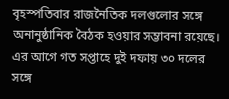বৃহস্পতিবার রাজনৈতিক দলগুলোর সঙ্গে অনানুষ্ঠানিক বৈঠক হওয়ার সম্ভাবনা রয়েছে। এর আগে গত সপ্তাহে দুই দফায় ৩০ দলের সঙ্গে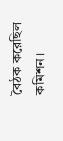বৈঠক করেছিল কমিশন।